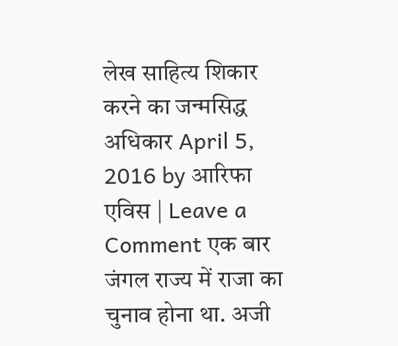लेख साहित्य शिकार करने का जन्मसिद्ध अधिकार April 5, 2016 by आरिफा एविस | Leave a Comment एक बार जंगल राज्य में राजा का चुनाव होना था. अजी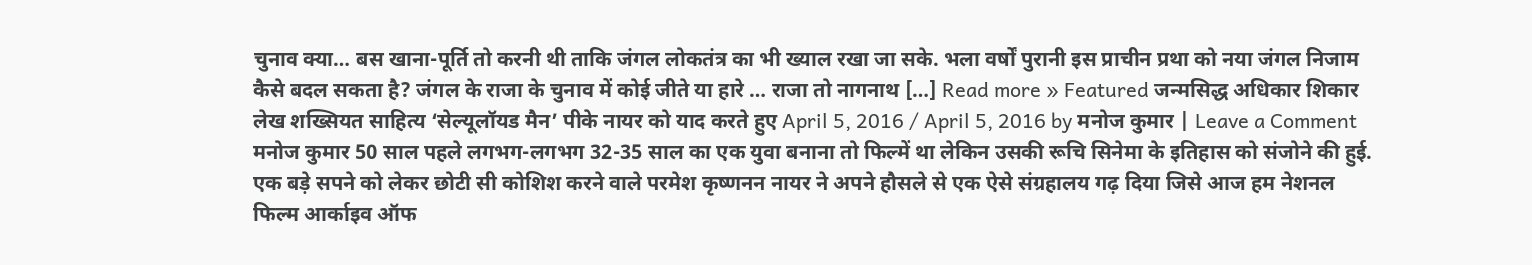चुनाव क्या… बस खाना-पूर्ति तो करनी थी ताकि जंगल लोकतंत्र का भी ख्याल रखा जा सके. भला वर्षों पुरानी इस प्राचीन प्रथा को नया जंगल निजाम कैसे बदल सकता है? जंगल के राजा के चुनाव में कोई जीते या हारे … राजा तो नागनाथ […] Read more » Featured जन्मसिद्ध अधिकार शिकार
लेख शख्सियत साहित्य ‘सेल्यूलॉयड मैन’ पीके नायर को याद करते हुए April 5, 2016 / April 5, 2016 by मनोज कुमार | Leave a Comment मनोज कुमार 50 साल पहले लगभग-लगभग 32-35 साल का एक युवा बनाना तो फिल्में था लेकिन उसकी रूचि सिनेमा के इतिहास को संजोने की हुई. एक बड़े सपने को लेकर छोटी सी कोशिश करने वाले परमेश कृष्णनन नायर ने अपने हौसले से एक ऐसे संग्रहालय गढ़ दिया जिसे आज हम नेशनल फिल्म आर्काइव ऑफ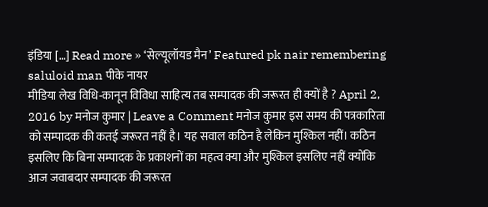इंडिया […] Read more » ‘सेल्यूलॉयड मैन’ Featured pk nair remembering saluloid man पीके नायर
मीडिया लेख विधि-कानून विविधा साहित्य तब सम्पादक की जरूरत ही क्यों है ? April 2, 2016 by मनोज कुमार | Leave a Comment मनोज कुमार इस समय की पत्रकारिता को सम्पादक की कतई जरूरत नहीं है। यह सवाल कठिन है लेकिन मुश्किल नहीं। कठिन इसलिए कि बिना सम्पादक के प्रकाशनों का महत्व क्या और मुश्किल इसलिए नहीं क्योंकि आज जवाबदार सम्पादक की जरूरत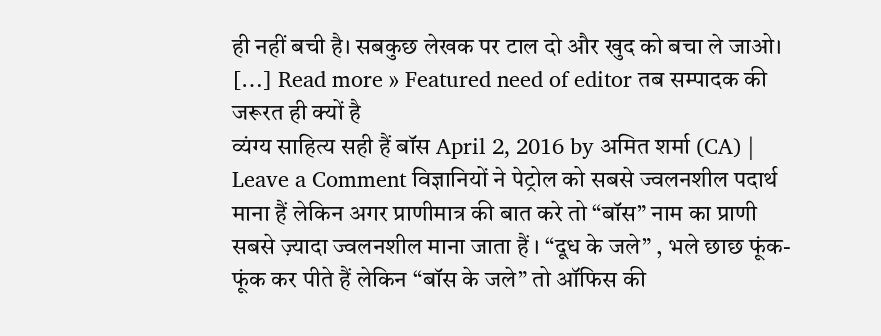ही नहीं बची है। सबकुछ लेखक पर टाल दो और खुद को बचा ले जाओ। […] Read more » Featured need of editor तब सम्पादक की जरूरत ही क्यों है
व्यंग्य साहित्य सही हैं बॉस April 2, 2016 by अमित शर्मा (CA) | Leave a Comment विज्ञानियों ने पेट्रोल को सबसे ज्वलनशील पदार्थ माना हैं लेकिन अगर प्राणीमात्र की बात करे तो “बॉस” नाम का प्राणी सबसे ज़्यादा ज्वलनशील माना जाता हैं । “दूध के जले” , भले छाछ फूंक-फूंक कर पीते हैं लेकिन “बॉस के जले” तो ऑफिस की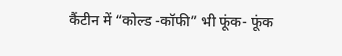कैंटीन में “कोल्ड -कॉफी” भी फूंक- फूंक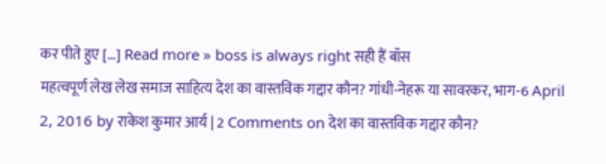कर पीते हुए […] Read more » boss is always right सही हैं बॉस
महत्वपूर्ण लेख लेख समाज साहित्य देश का वास्तविक गद्दार कौन? गांधी-नेहरू या सावरकर, भाग-6 April 2, 2016 by राकेश कुमार आर्य | 2 Comments on देश का वास्तविक गद्दार कौन?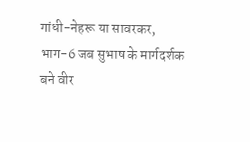गांधी-नेहरू या सावरकर, भाग-6 जब सुभाष के मार्गदर्शक बने वीर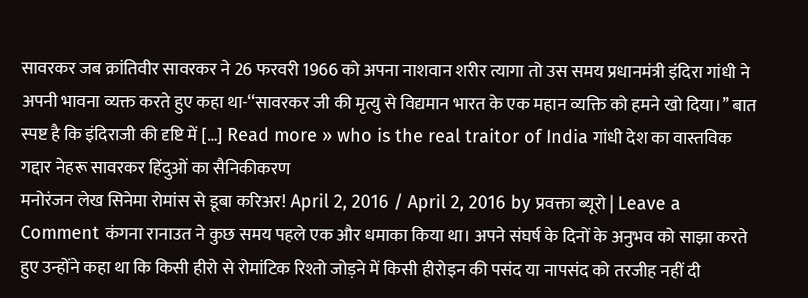सावरकर जब क्रांतिवीर सावरकर ने 26 फरवरी 1966 को अपना नाशवान शरीर त्यागा तो उस समय प्रधानमंत्री इंदिरा गांधी ने अपनी भावना व्यक्त करते हुए कहा था-‘‘सावरकर जी की मृत्यु से विद्यमान भारत के एक महान व्यक्ति को हमने खो दिया।’’ बात स्पष्ट है कि इंदिराजी की दृष्टि में […] Read more » who is the real traitor of India गांधी देश का वास्तविक गद्दार नेहरू सावरकर हिंदुओं का सैनिकीकरण
मनोरंजन लेख सिनेमा रोमांस से डूबा करिअर! April 2, 2016 / April 2, 2016 by प्रवक्ता ब्यूरो | Leave a Comment कंगना रानाउत ने कुछ समय पहले एक और धमाका किया था। अपने संघर्ष के दिनों के अनुभव को साझा करते हुए उन्होंने कहा था कि किसी हीरो से रोमांटिक रिश्तो जोड़ने में किसी हीरोइन की पसंद या नापसंद को तरजीह नहीं दी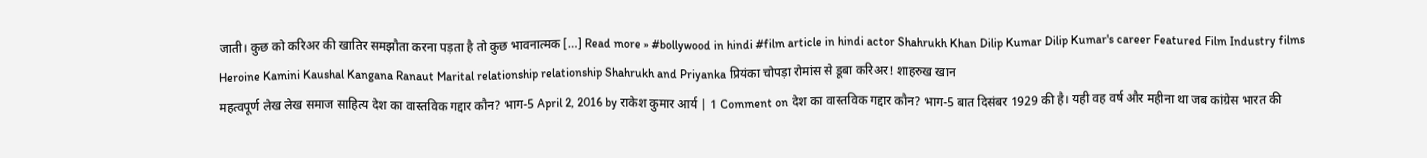जाती। कुछ को करिअर की खातिर समझौता करना पड़ता है तो कुछ भावनात्मक […] Read more » #bollywood in hindi #film article in hindi actor Shahrukh Khan Dilip Kumar Dilip Kumar's career Featured Film Industry films Heroine Kamini Kaushal Kangana Ranaut Marital relationship relationship Shahrukh and Priyanka प्रियंका चोपड़ा रोमांस से डूबा करिअर! शाहरुख खान
महत्वपूर्ण लेख लेख समाज साहित्य देश का वास्तविक गद्दार कौन? भाग-5 April 2, 2016 by राकेश कुमार आर्य | 1 Comment on देश का वास्तविक गद्दार कौन? भाग-5 बात दिसंबर 1929 की है। यही वह वर्ष और महीना था जब कांग्रेस भारत की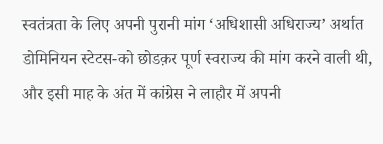स्वतंत्रता के लिए अपनी पुरानी मांग ‘अधिशासी अधिराज्य’ अर्थात डोमिनियन स्टेटस-को छोडक़र पूर्ण स्वराज्य की मांग करने वाली थी, और इसी माह के अंत में कांग्रेस ने लाहौर में अपनी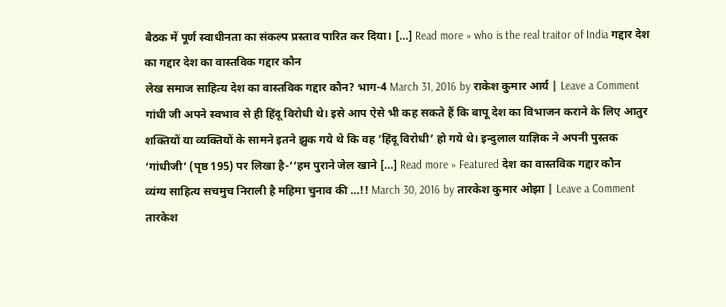बैठक में पूर्ण स्वाधीनता का संकल्प प्रस्ताव पारित कर दिया। […] Read more » who is the real traitor of India गद्दार देश का गद्दार देश का वास्तविक गद्दार कौन
लेख समाज साहित्य देश का वास्तविक गद्दार कौन? भाग-4 March 31, 2016 by राकेश कुमार आर्य | Leave a Comment गांधी जी अपने स्वभाव से ही हिंदू विरोधी थे। इसे आप ऐसे भी कह सकते हैं कि बापू देश का विभाजन कराने के लिए आतुर शक्तियों या व्यक्तियों के सामने इतने झुक गये थे कि वह ‘हिंदू विरोधी’ हो गये थे। इन्दुलाल याज्ञिक ने अपनी पुस्तक ‘गांधीजी’ (पृष्ठ 195) पर लिखा है-‘‘हम पुराने जेल खाने […] Read more » Featured देश का वास्तविक गद्दार कौन
व्यंग्य साहित्य सचमुच निराली है महिमा चुनाव की …!! March 30, 2016 by तारकेश कुमार ओझा | Leave a Comment तारकेश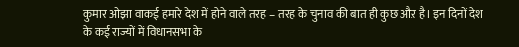कुमार ओझा वाकई हमारे देश में होने वाले तरह – तरह के चुनाव की बात ही कुछ औऱ है। इन दिनों देश के कई राज्यों में विधानसभा के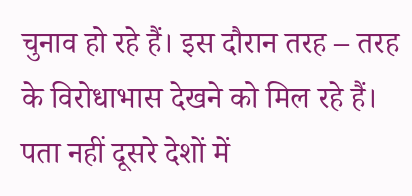चुनाव हो रहे हैं। इस दौरान तरह – तरह के विरोधाभास देखने को मिल रहे हैं। पता नहीं दूसरे देशों में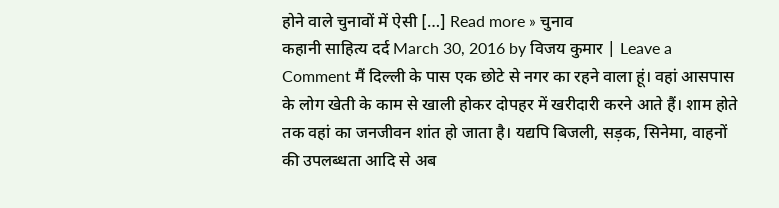होने वाले चुनावों में ऐसी […] Read more » चुनाव
कहानी साहित्य दर्द March 30, 2016 by विजय कुमार | Leave a Comment मैं दिल्ली के पास एक छोटे से नगर का रहने वाला हूं। वहां आसपास के लोग खेती के काम से खाली होकर दोपहर में खरीदारी करने आते हैं। शाम होते तक वहां का जनजीवन शांत हो जाता है। यद्यपि बिजली, सड़क, सिनेमा, वाहनों की उपलब्धता आदि से अब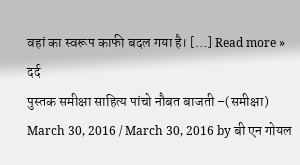वहां का स्वरूप काफी बदल गया है। […] Read more » दर्द
पुस्तक समीक्षा साहित्य पांचो नौबत बाजती –(समीक्षा) March 30, 2016 / March 30, 2016 by बी एन गोयल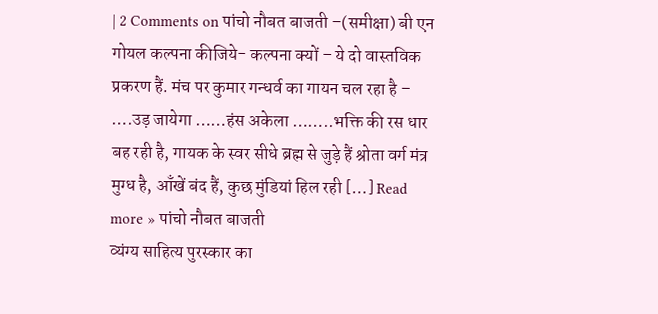| 2 Comments on पांचो नौबत बाजती –(समीक्षा) बी एन गोयल कल्पना कीजिये- कल्पना क्यों – ये दो वास्तविक प्रकरण हैं. मंच पर कुमार गन्धर्व का गायन चल रहा है – ….उड़ जायेगा ……हंस अकेला ……..भक्ति की रस धार बह रही है, गायक के स्वर सीधे ब्रह्म से जुड़े हैं श्रोता वर्ग मंत्र मुग्ध है, आँखें बंद हैं, कुछ मुंडियां हिल रही […] Read more » पांचो नौबत बाजती
व्यंग्य साहित्य पुरस्कार का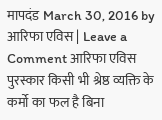मापदंड March 30, 2016 by आरिफा एविस | Leave a Comment आरिफा एविस पुरस्कार किसी भी श्रेष्ठ व्यक्ति के कर्मो का फल है बिना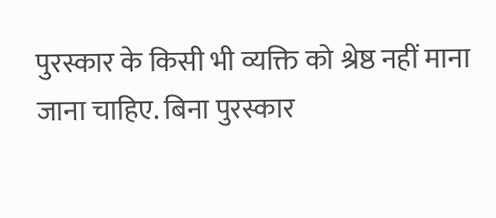पुरस्कार के किसी भी व्यक्ति को श्रेष्ठ नहीं माना जाना चाहिए. बिना पुरस्कार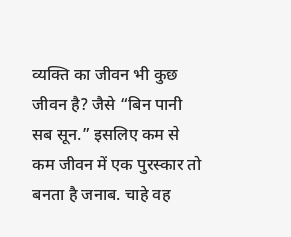व्यक्ति का जीवन भी कुछ जीवन है? जैसे “बिन पानी सब सून.” इसलिए कम से कम जीवन में एक पुरस्कार तो बनता है जनाब. चाहे वह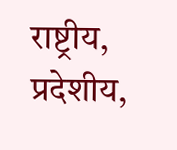राष्ट्रीय, प्रदेशीय,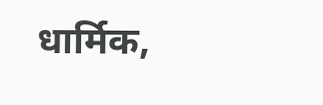धार्मिक,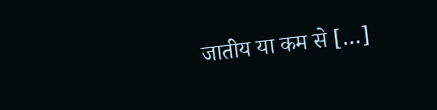जातीय या कम से […]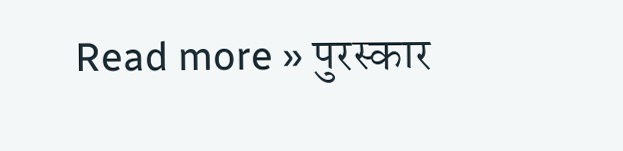Read more » पुरस्कार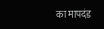का मापदंड